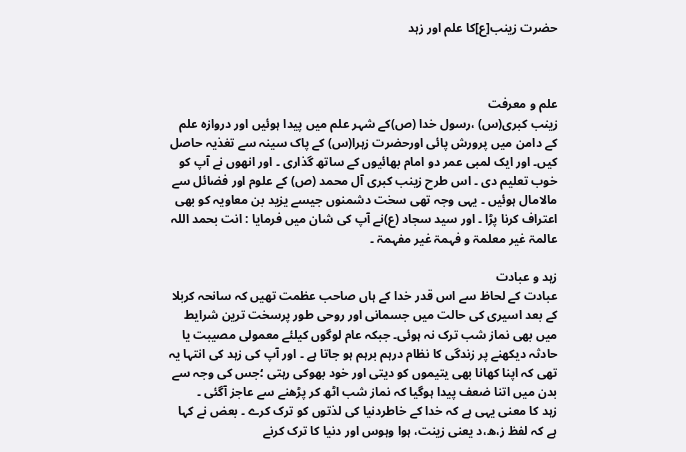حضرت زینب[ع]کا علم اور زہد



علم و معرفت
زینب کبری(س) ،رسول خدا (ص)کے شہر علم میں پیدا ہوئیں اور دروازہ علم کے دامن میں پرورش پائی اورحضرت زہرا(س) کے پاک سینہ سے تغذیہ حاصل کیں۔ اور ایک لمبی عمر دو امام بھائیوں کے ساتھ گذاری ۔ اور انھوں نے آپ کو خوب تعلیم دی ۔ اس طرح زینب کبری آل محمد (ص) کے علوم اور فضائل سے مالامال ہوئیں ۔ یہی وجہ تھی سخت دشمنوں جیسے یزید بن معاویہ کو بھی اعتراف کرنا پڑا ۔ اور سید سجاد (ع)نے آپ کی شان میں فرمایا : انت بحمد اللہ عالمۃ غیر معلمۃ و فہمۃ غیر مفہمۃ ۔

زہد و عبادت
عبادت کے لحاظ سے اس قدر خدا کے ہاں صاحب عظمت تھیں کہ سانحہ کربلا کے بعد اسیری کی حالت میں جسمانی اور روحی طور پرسخت ترین شرایط میں بھی نماز شب ترک نہ ہوئی۔ جبکہ عام لوگوں کیلئے معمولی مصیبت یا حادثہ دیکھنے پر زندگی کا نظام درہم برہم ہو جاتا ہے ۔ اور آپ کی زہد کی انتہا یہ تھی کہ اپنا کھانا بھی یتیموں کو دیتی اور خود بھوکی رہتی ؛جس کی وجہ سے بدن میں اتنا ضعف پیدا ہوگیا کہ نماز شب اٹھ کر پڑھنے سے عاجز آگئی ۔
زہد کا معنی یہی ہے کہ خدا کے خاطردنیا کی لذتوں کو ترک کرے ۔ بعض نے کہا ہے کہ لفظ ز،ھ،د یعنی زینت، ہوا وہوس اور دنیا کا ترک کرنے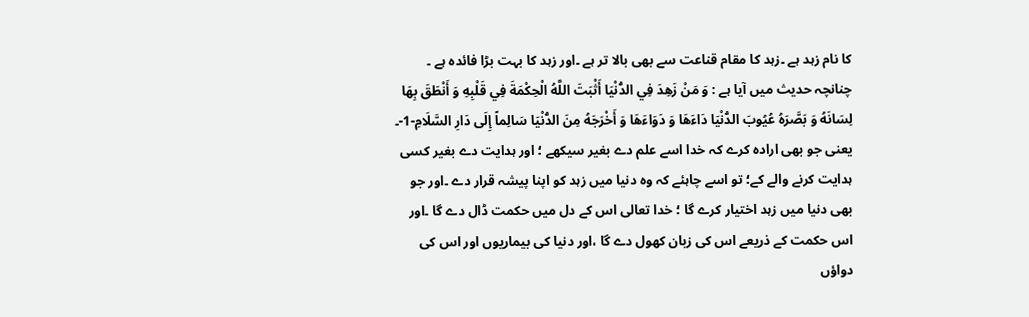کا نام زہد ہے ۔زہد کا مقام قناعت سے بھی بالا تر ہے ۔اور زہد کا بہت بڑا فائدہ ہے ۔ چنانچہ حدیث میں آیا ہے : وَ مَنْ زَهِدَ فِي الدُّنْيَا أَثْبَتَ اللَّهُ الْحِكْمَةَ فِي قَلْبِهِ وَ أَنْطَقَ بِهَا لِسَانَهُ وَ بَصَّرَهُ عُيُوبَ الدُّنْيَا دَاءَهَا وَ دَوَاءَهَا وَ أَخْرَجَهُ مِنَ الدُّنْيَا سَالِماً إِلَى دَارِ السَّلَامِ-1-۔
یعنی جو بھی ارادہ کرے کہ خدا اسے علم دے بغیر سیکھے ؛ اور ہدایت دے بغیر کسی ہدایت کرنے والے کے؛ تو اسے چاہئے کہ وہ دنیا میں زہد کو اپنا پیشہ قرار دے ۔اور جو بھی دنیا میں زہد اختیار کرے گا ؛ خدا تعالی اس کے دل میں حکمت ڈال دے گا ۔اور اس حکمت کے ذریعے اس کی زبان کھول دے گا ،اور دنیا کی بیماریوں اور اس کی دواؤں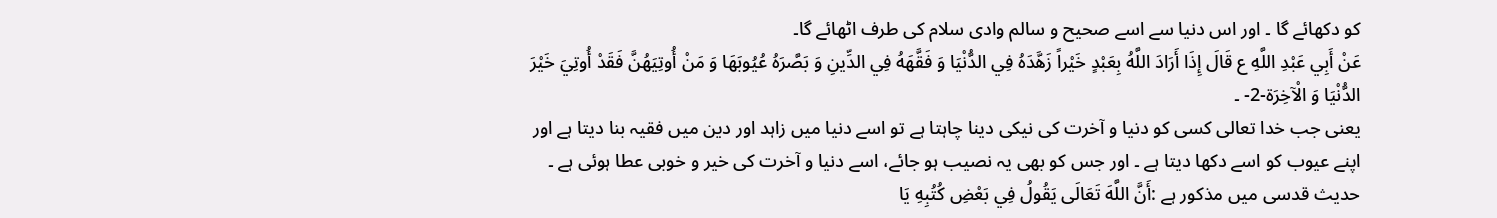کو دکھائے گا ۔ اور اس دنیا سے اسے صحیح و سالم وادی سلام کی طرف اٹھائے گا۔
عَنْ أَبِي عَبْدِ اللَّهِ ع قَالَ إِذَا أَرَادَ اللَّهُ بِعَبْدٍ خَيْراً زَهَّدَهُ فِي الدُّنْيَا وَ فَقَّهَهُ فِي الدِّينِ وَ بَصَّرَهُ عُيُوبَهَا وَ مَنْ أُوتِيَهُنَّ فَقَدْ أُوتِيَ خَيْرَ الدُّنْيَا وَ الْآخِرَة-2- ۔
یعنی جب خدا تعالی کسی کو دنیا و آخرت کی نیکی دینا چاہتا ہے تو اسے دنیا میں زاہد اور دین میں فقیہ بنا دیتا ہے اور اپنے عیوب کو اسے دکھا دیتا ہے ۔ اور جس کو بھی یہ نصیب ہو جائے، اسے دنیا و آخرت کی خیر و خوبی عطا ہوئی ہے ۔
حدیث قدسی میں مذکور ہے :أَنَّ اللَّهَ تَعَالَى يَقُولُ فِي بَعْضِ كُتُبِهِ يَا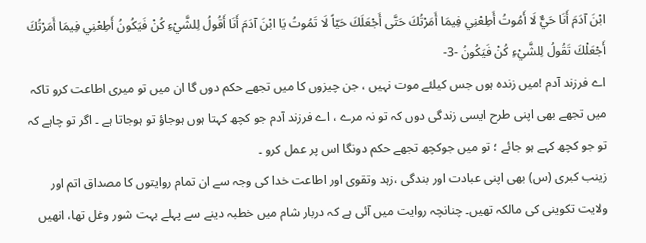ابْنَ آدَمَ أَنَا حَيٌّ لَا أَمُوتُ أَطِعْنِي فِيمَا أَمَرْتُكَ حَتَّى أَجْعَلَكَ حَيّاً لَا تَمُوتُ يَا ابْنَ آدَمَ أَنَا أَقُولُ لِلشَّيْءِ كُنْ فَيَكُونُ أَطِعْنِي فِيمَا أَمَرْتُكَ أَجْعَلْكَ تَقُولُ لِلشَّيْءِ كُنْ فَيَكُونُ -3-
اے فرزند آدم !میں زندہ ہوں جس کیلئے موت نہیں ، جن چیزوں کا میں تجھے حکم دوں گا ان میں تو میری اطاعت کرو تاکہ میں تجھے بھی اپنی طرح ایسی زندگی دوں کہ تو نہ مرے ، اے فرزند آدم جو کچھ کہتا ہوں ہوجاؤ تو ہوجاتا ہے ۔ اگر تو چاہے کہ تو جو کچھ کہے ہو جائے ؛ تو میں جوکچھ تجھے حکم دونگا اس پر عمل کرو ۔
زینب کبری (س) بھی اپنی عبادت اور بندگی ،زہد وتقوی اور اطاعت خدا کی وجہ سے ان تمام روایتوں کا مصداق اتم اور ولایت تکوینی کی مالکہ تھیں۔ چنانچہ روایت میں آئی ہے کہ دربار شام میں خطبہ دینے سے پہلے بہت شور وغل تھا، انھیں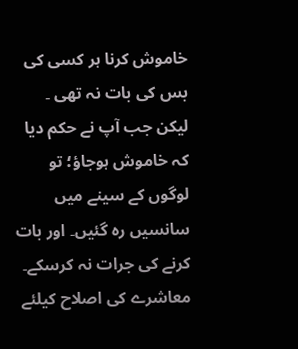خاموش کرنا ہر کسی کی بس کی بات نہ تھی ۔ لیکن جب آپ نے حکم دیا کہ خاموش ہوجاؤ؛ تو لوگوں کے سینے میں سانسیں رہ گئیں۔ اور بات کرنے کی جرات نہ کرسکے۔
معاشرے کی اصلاح کیلئے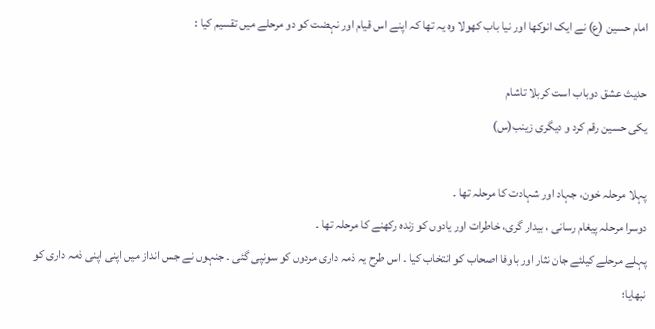امام حسین (ع) نے ایک انوکھا اور نیا باب کھولا وہ یہ تھا کہ اپنے اس قیام اور نہضت کو دو مرحلے میں تقسیم کیا :

حدیث عشق دوباب است کربلا تاشام
یکی حسین رقم کرد و دیگری زینب(س)

پہلا مرحلہ خون، جہاد اور شہادت کا مرحلہ تھا ۔
دوسرا مرحلہ پیغام رسانی ، بیدار گری، خاطرات اور یادوں کو زندہ رکھنے کا مرحلہ تھا ۔
پہلے مرحلے کیلئے جان نثار اور باوفا اصحاب کو انتخاب کیا ۔ اس طرح یہ ذمہ داری مردوں کو سونپی گئی ۔ جنہوں نے جس انداز میں اپنی اپنی ذمہ داری کو نبھایا؛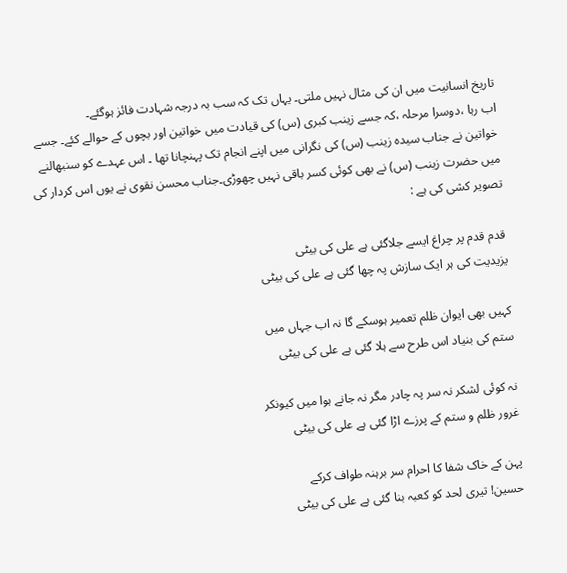تاریخ انسانیت میں ان کی مثال نہیں ملتی۔ یہاں تک کہ سب بہ درجہ شہادت فائز ہوگئے۔
اب رہا ،دوسرا مرحلہ ،کہ جسے زینب کبری (س) کی قیادت میں خواتین اور بچوں کے حوالے کئے۔ جسے خواتین نے جناب سیدہ زینب (س) کی نگرانی میں اپنے انجام تک پہنچانا تھا ۔ اس عہدے کو سنبھالنے میں حضرت زینب (س) نے بھی کوئی کسر باقی نہیں چھوڑی۔جناب محسن نقوی نے یوں اس کردار کی تصویر کشی کی ہے :

قدم قدم پر چراغ ایسے جلاگئی ہے علی کی بیٹی
یزیدیت کی ہر ایک سازش پہ چھا گئی ہے علی کی بیٹی

کہیں بھی ایوان ظلم تعمیر ہوسکے گا نہ اب جہاں میں
ستم کی بنیاد اس طرح سے ہلا گئی ہے علی کی بیٹی

نہ کوئی لشکر نہ سر پہ چادر مگر نہ جانے ہوا میں کیونکر
غرور ظلم و ستم کے پرزے اڑا گئی ہے علی کی بیٹی

پہن کے خاک شفا کا احرام سر برہنہ طواف کرکے
حسین! تیری لحد کو کعبہ بنا گئی ہے علی کی بیٹی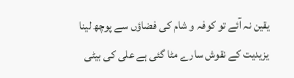یقین نہ آئے تو کوفہ و شام کی فضاؤں سے پوچھ لینا
یزیدیت کے نقوش سارے مٹا گئی ہے علی کی بیٹی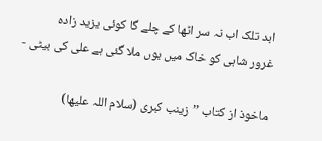ابد تلک اب نہ سر اٹھا کے چلے گا کوئی یزید زادہ
غرور شاہی کو خاک میں یوں ملا گئی ہے علی کی بیٹی -

ماخوذ از کتاب ’’زینب کبری (سلام اللہ علیھا)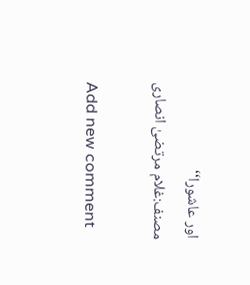اور عاشورا‘‘
مصنف:غلام مرتضیٰ انصاری

Add new comment